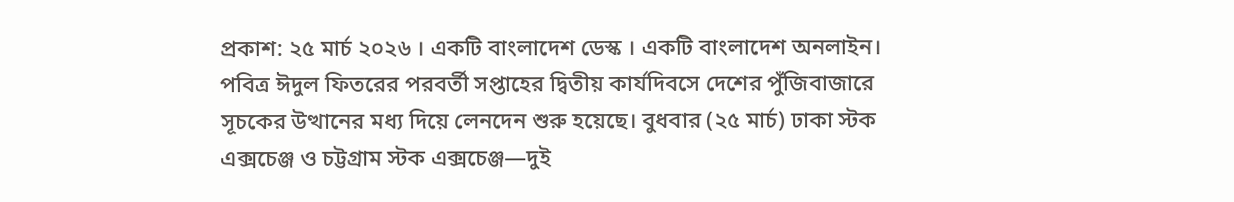প্রকাশ: ২৫ মার্চ ২০২৬ । একটি বাংলাদেশ ডেস্ক । একটি বাংলাদেশ অনলাইন।
পবিত্র ঈদুল ফিতরের পরবর্তী সপ্তাহের দ্বিতীয় কার্যদিবসে দেশের পুঁজিবাজারে সূচকের উত্থানের মধ্য দিয়ে লেনদেন শুরু হয়েছে। বুধবার (২৫ মার্চ) ঢাকা স্টক এক্সচেঞ্জ ও চট্টগ্রাম স্টক এক্সচেঞ্জ—দুই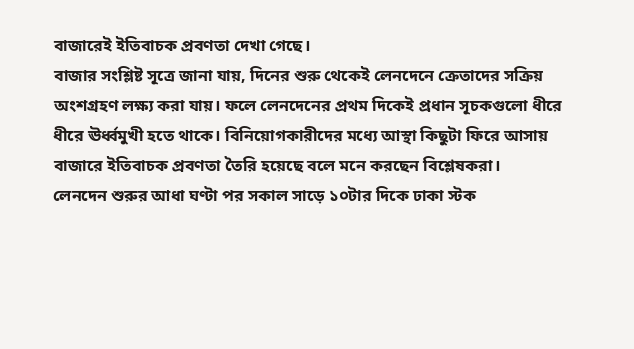বাজারেই ইতিবাচক প্রবণতা দেখা গেছে।
বাজার সংশ্লিষ্ট সূত্রে জানা যায়, দিনের শুরু থেকেই লেনদেনে ক্রেতাদের সক্রিয় অংশগ্রহণ লক্ষ্য করা যায়। ফলে লেনদেনের প্রথম দিকেই প্রধান সূচকগুলো ধীরে ধীরে ঊর্ধ্বমুখী হতে থাকে। বিনিয়োগকারীদের মধ্যে আস্থা কিছুটা ফিরে আসায় বাজারে ইতিবাচক প্রবণতা তৈরি হয়েছে বলে মনে করছেন বিশ্লেষকরা।
লেনদেন শুরুর আধা ঘণ্টা পর সকাল সাড়ে ১০টার দিকে ঢাকা স্টক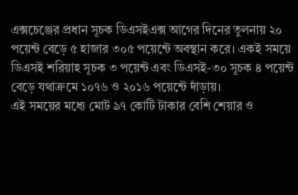এক্সচেঞ্জের প্রধান সূচক ডিএসইএক্স আগের দিনের তুলনায় ২০ পয়েন্ট বেড়ে ৫ হাজার ৩০৫ পয়েন্টে অবস্থান করে। একই সময়ে ডিএসই শরিয়াহ সূচক ৩ পয়েন্ট এবং ডিএসই-৩০ সূচক ৪ পয়েন্ট বেড়ে যথাক্রমে ১০৭৬ ও ২০১৬ পয়েন্টে দাঁড়ায়।
এই সময়ের মধ্যে মোট ৯৭ কোটি টাকার বেশি শেয়ার ও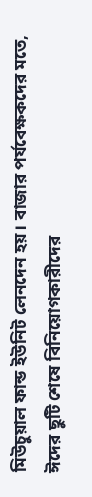মিউচুয়াল ফান্ড ইউনিট লেনদেন হয়। বাজার পর্যবেক্ষকদের মতে, ঈদের ছুটি শেষে বিনিয়োগকারীদের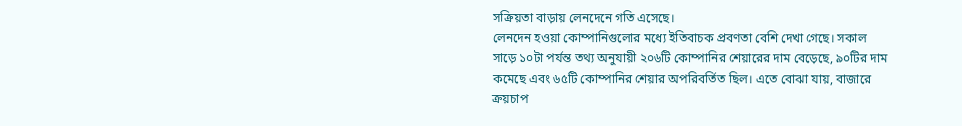সক্রিয়তা বাড়ায় লেনদেনে গতি এসেছে।
লেনদেন হওয়া কোম্পানিগুলোর মধ্যে ইতিবাচক প্রবণতা বেশি দেখা গেছে। সকাল সাড়ে ১০টা পর্যন্ত তথ্য অনুযায়ী ২০৬টি কোম্পানির শেয়ারের দাম বেড়েছে, ৯০টির দাম কমেছে এবং ৬৫টি কোম্পানির শেয়ার অপরিবর্তিত ছিল। এতে বোঝা যায়, বাজারে ক্রয়চাপ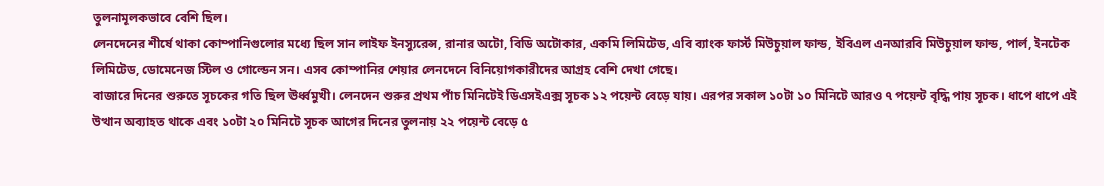তুলনামূলকভাবে বেশি ছিল।
লেনদেনের শীর্ষে থাকা কোম্পানিগুলোর মধ্যে ছিল সান লাইফ ইনস্যুরেন্স, রানার অটো, বিডি অটোকার, একমি লিমিটেড, এবি ব্যাংক ফার্স্ট মিউচুয়াল ফান্ড, ইবিএল এনআরবি মিউচুয়াল ফান্ড, পার্ল, ইনটেক লিমিটেড, ডোমেনেজ স্টিল ও গোল্ডেন সন। এসব কোম্পানির শেয়ার লেনদেনে বিনিয়োগকারীদের আগ্রহ বেশি দেখা গেছে।
বাজারে দিনের শুরুতে সূচকের গতি ছিল ঊর্ধ্বমুখী। লেনদেন শুরুর প্রথম পাঁচ মিনিটেই ডিএসইএক্স সূচক ১২ পয়েন্ট বেড়ে যায়। এরপর সকাল ১০টা ১০ মিনিটে আরও ৭ পয়েন্ট বৃদ্ধি পায় সূচক। ধাপে ধাপে এই উত্থান অব্যাহত থাকে এবং ১০টা ২০ মিনিটে সূচক আগের দিনের তুলনায় ২২ পয়েন্ট বেড়ে ৫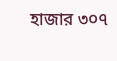হাজার ৩০৭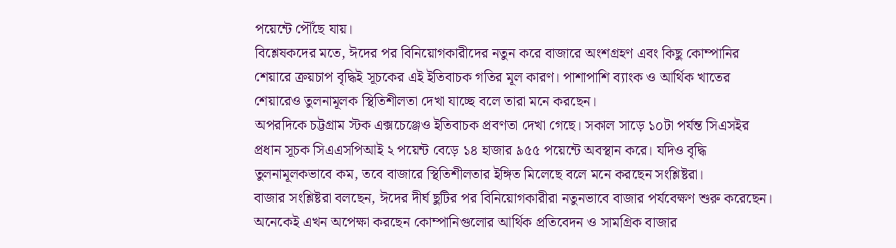পয়েন্টে পৌঁছে যায়।
বিশ্লেষকদের মতে, ঈদের পর বিনিয়োগকারীদের নতুন করে বাজারে অংশগ্রহণ এবং কিছু কোম্পানির শেয়ারে ক্রয়চাপ বৃদ্ধিই সূচকের এই ইতিবাচক গতির মূল কারণ। পাশাপাশি ব্যাংক ও আর্থিক খাতের শেয়ারেও তুলনামূলক স্থিতিশীলতা দেখা যাচ্ছে বলে তারা মনে করছেন।
অপরদিকে চট্টগ্রাম স্টক এক্সচেঞ্জেও ইতিবাচক প্রবণতা দেখা গেছে। সকাল সাড়ে ১০টা পর্যন্ত সিএসইর প্রধান সূচক সিএএসপিআই ২ পয়েন্ট বেড়ে ১৪ হাজার ৯৫৫ পয়েন্টে অবস্থান করে। যদিও বৃদ্ধি তুলনামূলকভাবে কম, তবে বাজারে স্থিতিশীলতার ইঙ্গিত মিলেছে বলে মনে করছেন সংশ্লিষ্টরা।
বাজার সংশ্লিষ্টরা বলছেন, ঈদের দীর্ঘ ছুটির পর বিনিয়োগকারীরা নতুনভাবে বাজার পর্যবেক্ষণ শুরু করেছেন। অনেকেই এখন অপেক্ষা করছেন কোম্পানিগুলোর আর্থিক প্রতিবেদন ও সামগ্রিক বাজার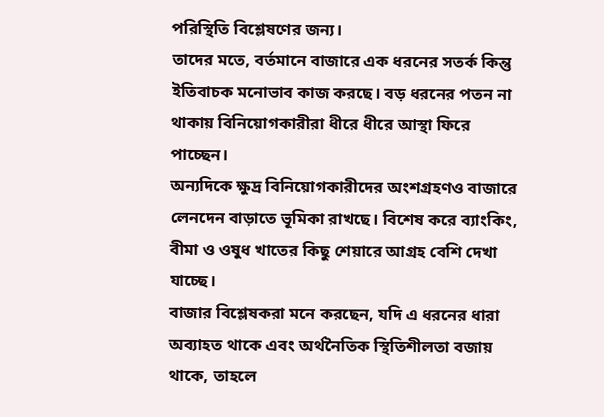পরিস্থিতি বিশ্লেষণের জন্য।
তাদের মতে, বর্তমানে বাজারে এক ধরনের সতর্ক কিন্তু ইতিবাচক মনোভাব কাজ করছে। বড় ধরনের পতন না থাকায় বিনিয়োগকারীরা ধীরে ধীরে আস্থা ফিরে পাচ্ছেন।
অন্যদিকে ক্ষুদ্র বিনিয়োগকারীদের অংশগ্রহণও বাজারে লেনদেন বাড়াতে ভূমিকা রাখছে। বিশেষ করে ব্যাংকিং, বীমা ও ওষুধ খাতের কিছু শেয়ারে আগ্রহ বেশি দেখা যাচ্ছে।
বাজার বিশ্লেষকরা মনে করছেন, যদি এ ধরনের ধারা অব্যাহত থাকে এবং অর্থনৈতিক স্থিতিশীলতা বজায় থাকে, তাহলে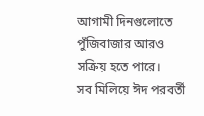আগামী দিনগুলোতে পুঁজিবাজার আরও সক্রিয় হতে পারে।
সব মিলিয়ে ঈদ পরবর্তী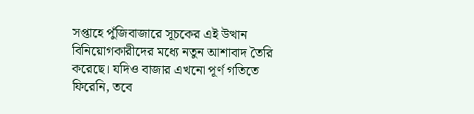সপ্তাহে পুঁজিবাজারে সূচকের এই উত্থান বিনিয়োগকারীদের মধ্যে নতুন আশাবাদ তৈরি করেছে। যদিও বাজার এখনো পূর্ণ গতিতে ফিরেনি, তবে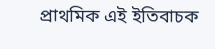প্রাথমিক এই ইতিবাচক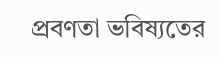প্রবণতা ভবিষ্যতের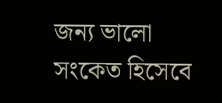জন্য ভালো সংকেত হিসেবে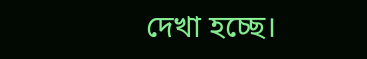দেখা হচ্ছে।